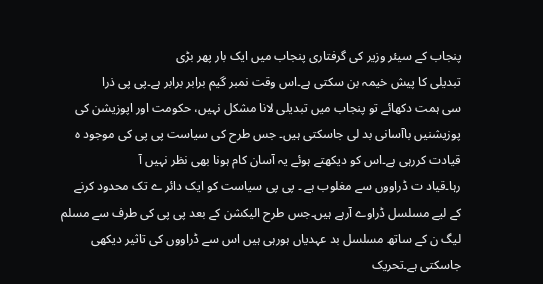پنجاب کے سیئر وزیر کی گرفتاری پنجاب میں ایک بار پھر بڑی
تبدیلی کا پیش خیمہ بن سکتی ہے۔اس وقت نمبر گیم برابر برابر ہے۔پی پی ذرا
سی ہمت دکھائے تو پنجاب میں تبدیلی لانا مشکل نہیں، حکومت اور اپوزیشن کی
پوزیشنیں باآسانی بد لی جاسکتی ہیں۔ جس طرح کی سیاست پی پی کی موجود ہ
قیادت کررہی ہے۔اس کو دیکھتے ہوئے یہ آسان کام ہونا بھی نظر نہیں آ
رہا۔قیاد ت ڈراووں سے مغلوب ہے ۔ پی پی سیاست کو ایک دائر ے تک محدود کرنے
کے لیے مسلسل ڈراوے آرہے ہیں۔جس طرح الیکشن کے بعد پی پی کی طرف سے مسلم
لیگ ن کے ساتھ مسلسل بد عہدیاں ہورہی ہیں اس سے ڈراووں کی تاثیر دیکھی
جاسکتی ہے۔تحریک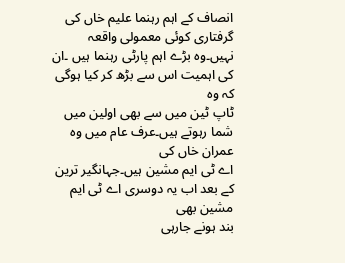انصاف کے اہم رہنما علیم خاں کی گرفتاری کوئی معمولی واقعہ
نہیں۔وہ بڑے اہم پارٹی رہنما ہیں ۔ان کی اہمیت اس سے بڑھ کر کیا ہوگی کہ وہ
ٹاپ ٹین میں سے بھی اولین میں شما رہوتے ہیں۔عرف عام میں وہ عمران خاں کی
اے ٹی ایم مشین ہیں۔جہانگیر ترین کے بعد اب یہ دوسری اے ٹی ایم مشین بھی
بند ہونے جارہی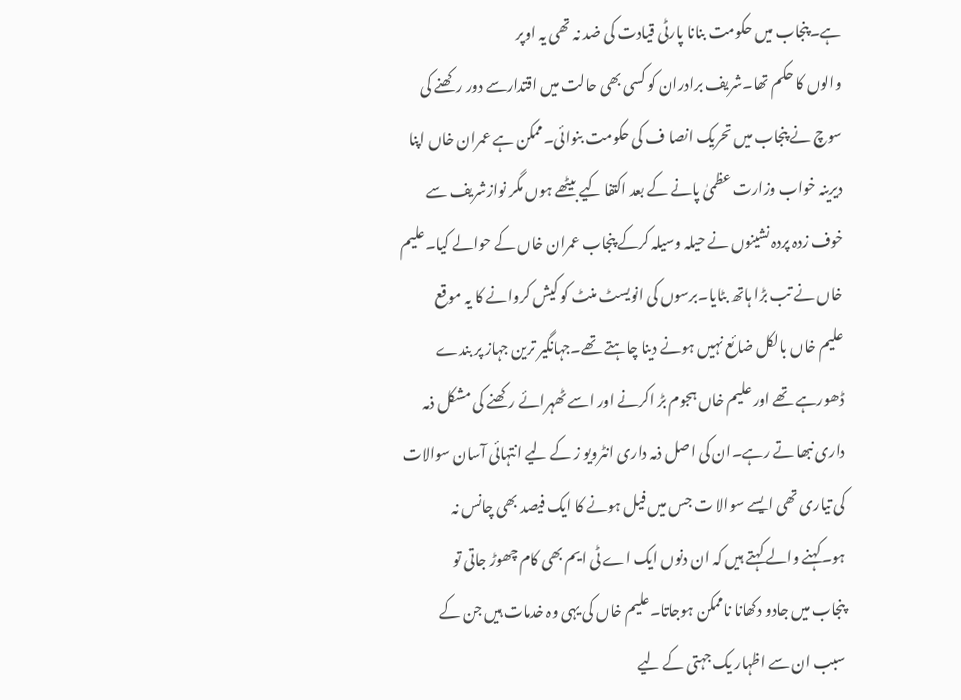ہے۔پنجاب میں حکومت بنانا پارٹی قیادت کی ضد نہ تھی یہ اوپر
والوں کا حکم تھا۔شریف برادران کو کسی بھی حالت میں اقتدارسے دور رکھنے کی
سوچ نے پنجاب میں تحریک انصا ف کی حکومت بنوائی۔ممکن ہے عمران خاں اپنا
دیرینہ خواب وزارت عظمیٰ پانے کے بعد اکتفا کیے بیٹھے ہوں مگر نوازشریف سے
خوف زدہ پردہ نشینوں نے حیلہ وسیلہ کرکے پنجاب عمران خاں کے حوالے کیا۔علیم
خاں نے تب بڑا ہاتھ بٹایا۔برسوں کی انویسٹ منٹ کو کیش کروانے کا یہ موقع
علیم خاں بالکل ضائع نہیں ہونے دینا چاہتے تھے۔جہانگیر ترین جہاز پر بندے
ڈھورہے تھے اور علیم خاں ہجوم بڑ اکرنے اور اسے ٹھہرائے رکھنے کی مشکل ذمہ
داری نبھا تے رہے۔ان کی اصل ذمہ داری انٹرویو ز کے لیے انتہائی آسان سوالات
کی تیاری تھی ایسے سوالا ت جس میں فیل ہونے کا ایک فیصد بھی چانس نہ
ہو۔کہنے والے کہتے ہیں کہ ان دنوں ایک اے ٹی ایم بھی کام چھوڑ جاتی تو
پنجاب میں جادو دکھانا ناممکن ہوجاتا۔علیم خاں کی یہی وہ خدمات ہیں جن کے
سبب ان سے اظہار یک جہتی کے لیے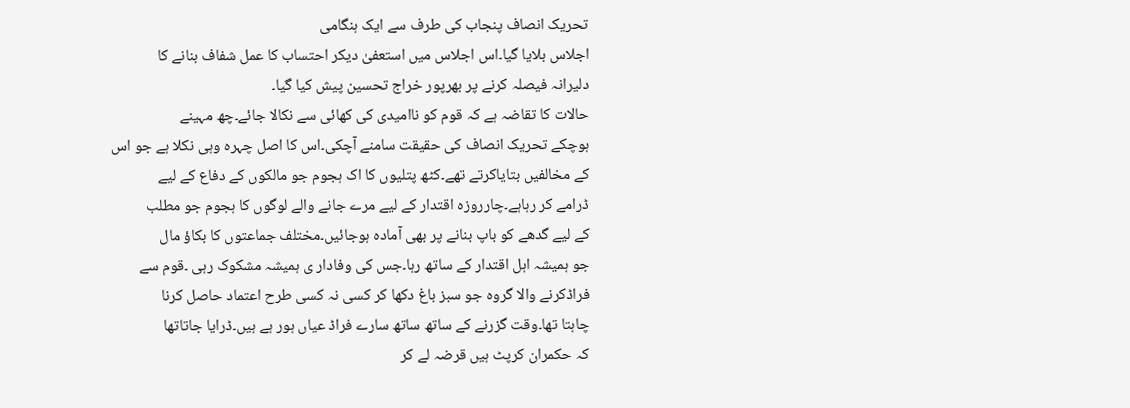تحریک انصاف پنجاب کی طرف سے ایک ہنگامی
اجلاس بلایا گیا۔اس اجلاس میں استعفیٰ دیکر احتساب کا عمل شفاف بنانے کا
دلیرانہ فیصلہ کرنے پر بھرپور خراج تحسین پیش کیا گیا۔
حالات کا تقاضہ ہے کہ قوم کو ناامیدی کی کھائی سے نکالا جائے۔چھ مہینے
ہوچکے تحریک انصاف کی حقیقت سامنے آچکی۔اس کا اصل چہرہ وہی نکلا ہے جو اس
کے مخالفیں بتایاکرتے تھے۔کٹھ پتلیوں کا اک ہجوم جو مالکوں کے دفاع کے لیے
ڈرامے کر رہاہے۔چارروزہ اقتدار کے لیے مرے جانے والے لوگوں کا ہجوم جو مطلب
کے لیے گدھے کو باپ بنانے پر بھی آمادہ ہوجائیں۔مختلف جماعتوں کا بکاؤ مال
جو ہمیشہ اہل اقتدار کے ساتھ رہا۔جس کی وفادار ی ہمیشہ مشکوک رہی ۔قوم سے
فراڈکرنے والا گروہ جو سبز باغ دکھا کر کسی نہ کسی طرح اعتماد حاصل کرنا
چاہتا تھا۔وقت گزرنے کے ساتھ ساتھ سارے فراڈ عیاں ہور ہے ہیں۔ڈرایا جاتاتھا
کہ حکمران کرپٹ ہیں قرضہ لے کر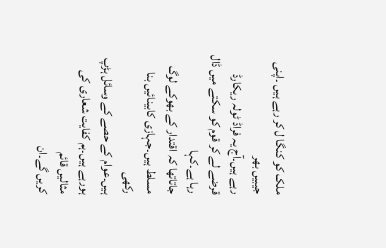ملک کو کنگا ل کر رہے ہیں ۔اپنی جیبیں بھر
رہے ہیں۔آج یہ فراڈ ٹولہ ریکارڈ قرضے لے کر قوم کو سکتے میں ڈال رہا ہے۔کہا
جاتاتھا کہ اقتدار کے بھوکے لوگ مسلط ہیں۔جہازی کابینائیں بنا رکھی
ہیں۔عوام کے حصے کے وسائل ہڑپ ہورہے ہیں۔ہم کفایت شعاری کی مثالیں قائم
کریں گے۔ان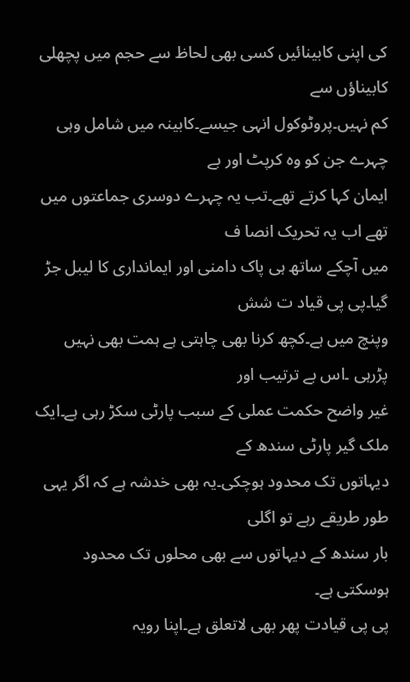کی اپنی کابینائیں کسی بھی لحاظ سے حجم میں پچھلی کابیناؤں سے
کم نہیں۔پروٹوکول انہی جیسے۔کابینہ میں شامل وہی چہرے جن کو وہ کرپٹ اور بے
ایمان کہا کرتے تھے۔تب یہ چہرے دوسری جماعتوں میں تھے اب یہ تحریک انصا ف
میں آچکے ساتھ ہی پاک دامنی اور ایمانداری کا لیبل جڑ گیا۔پی پی قیاد ت شش
وپنچ میں ہے۔کچھ کرنا بھی چاہتی ہے ہمت بھی نہیں پڑرہی ۔اس بے ترتیب اور
غیر واضح حکمت عملی کے سبب پارٹی سکڑ رہی ہے۔ایک ملک گیر پارٹی سندھ کے
دیہاتوں تک محدود ہوچکی۔یہ بھی خدشہ ہے کہ اگر یہی طور طریقے رہے تو اگلی
بار سندھ کے دیہاتوں سے بھی محلوں تک محدود ہوسکتی ہے۔
پی پی قیادت پھر بھی لاتعلق ہے۔اپنا رویہ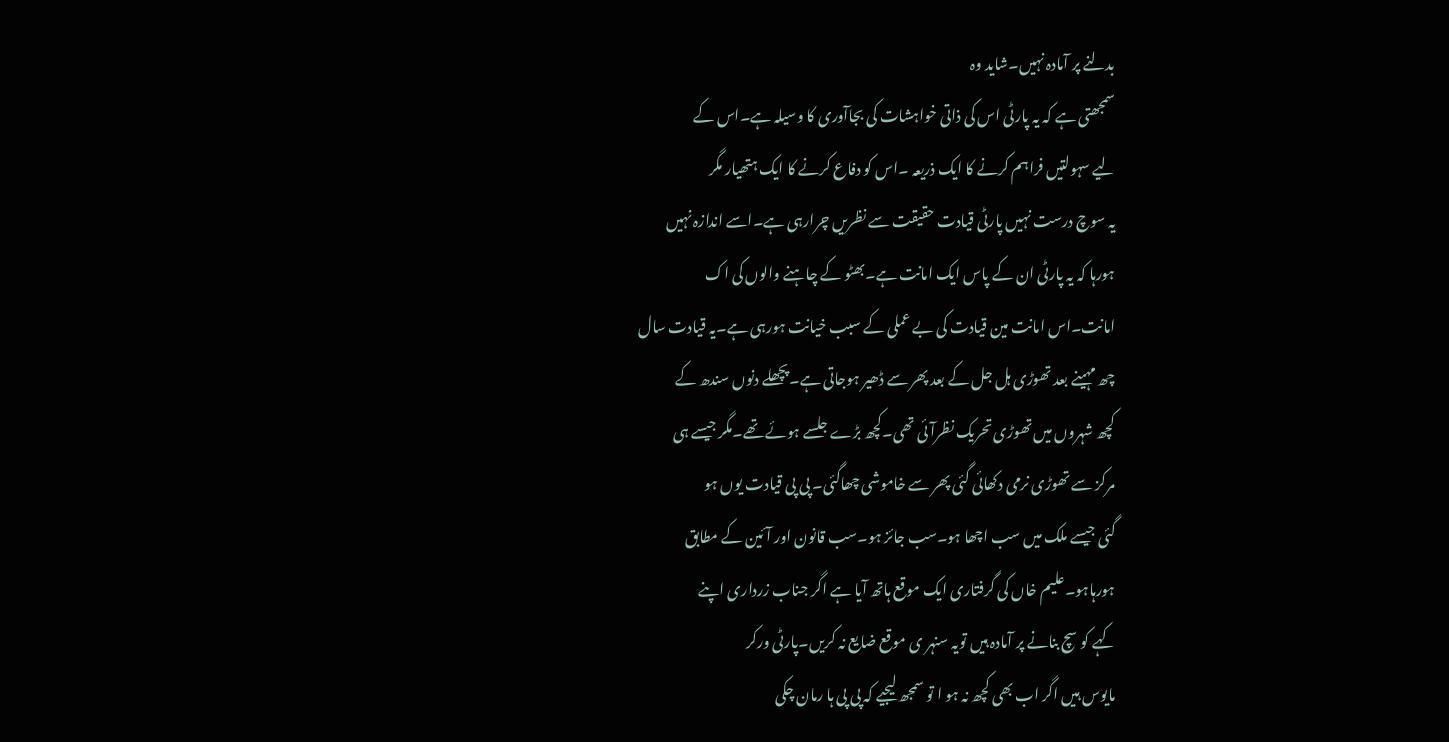بدلنے پر آمادہ نہیں۔شاید وہ
سمجھتی ہے کہ یہ پارٹی اس کی ذاتی خواہشات کی بجاآوری کا وسیلہ ہے۔اس کے
لیے سہولتیں فراہم کرنے کا ایک ذریعہ ۔اس کو دفاع کرنے کا ایک ہتھیار مگر
یہ سوچ درست نہیں پارٹی قیادت حقیقت سے نظریں چرارہی ہے۔اسے اندازہ نہیں
ہورہا کہ یہ پارٹی ان کے پاس ایک امانت ہے۔بھٹو کے چاہنے والوں کی اک
امانت۔اس امانت مین قیادت کی بے عملی کے سبب خیانت ہورہی ہے۔یہ قیادت سال
چھ مہینے بعد تھوڑی ہل جل کے بعد پھر سے ڈھیر ہوجاتی ہے۔پچھلے دنوں سندھ کے
کچھ شہروں میں تھوڑی تحریک نظرآئی تھی۔کچھ بڑے جلسے ہوئے تھے۔مگر جیسے ہی
مرکز سے تھوڑی نرمی دکھائی گئی پھر سے خاموشی چھاگئی۔ پی پی قیادت یوں ہو
گئی جیسے ملک میں سب اچھا ہو۔سب جائز ہو۔سب قانون اور آئین کے مطابق
ہورہاہو۔علیم خاں کی گرفتاری ایک موقع ہاتھ آیا ہے اگر جناب زرداری اپنے
کہے کو سچ بنانے پر آمادہ ہیں تویہ سنہر ی موقع ضایع نہ کریں۔پارٹی ورکر
مایوس ہیں اگر اب بھی کچھ نہ ہو ا تو سمجھ لیجیے کہ پی پی ہا رمان چکی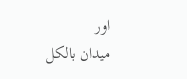اور
میدان بالکل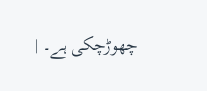چھوڑچکی ہے۔ |